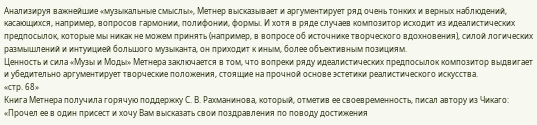Анализируя важнейшие «музыкальные смыслы», Метнер высказывает и аргументирует ряд очень тонких и верных наблюдений, касающихся, например, вопросов гармонии, полифонии, формы. И хотя в ряде случаев композитор исходит из идеалистических предпосылок, которые мы никак не можем принять (например, в вопросе об источнике творческого вдохновения), силой логических размышлений и интуицией большого музыканта, он приходит к иным, более объективным позициям.
Ценность и сила «Музы и Моды» Метнера заключается в том, что вопреки ряду идеалистических предпосылок композитор выдвигает и убедительно аргументирует творческие положения, стоящие на прочной основе эстетики реалистического искусства.
«стр. 68»
Книга Метнера получила горячую поддержку С. В. Рахманинова, который, отметив ее своевременность, писал автору из Чикаго: «Прочел ее в один присест и хочу Вам высказать свои поздравления по поводу достижения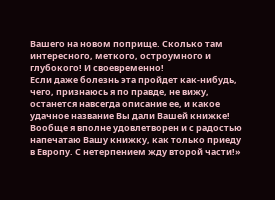Вашего на новом поприще. Сколько там интересного, меткого, остроумного и глубокого! И своевременно!
Если даже болезнь эта пройдет как-нибудь, чего, признаюсь я по правде, не вижу, останется навсегда описание ее, и какое удачное название Вы дали Вашей книжке! Вообще я вполне удовлетворен и с радостью напечатаю Вашу книжку, как только приеду в Европу. С нетерпением жду второй части!»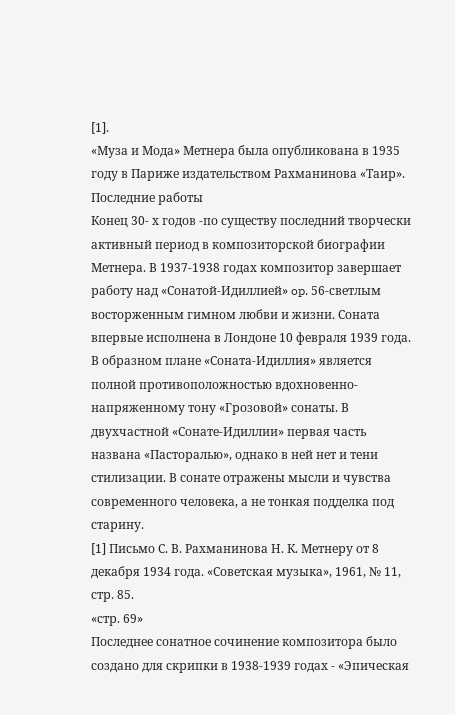[1].
«Муза и Мода» Метнера была опубликована в 1935 году в Париже издательством Рахманинова «Таир».
Последние работы
Конец 30- х годов -по существу последний творчески активный период в композиторской биографии Метнера. В 1937-1938 годах композитор завершает работу над «Сонатой-Идиллией» op. 56-светлым восторженным гимном любви и жизни. Соната впервые исполнена в Лондоне 10 февраля 1939 года.
В образном плане «Соната-Идиллия» является полной противоположностью вдохновенно-напряженному тону «Грозовой» сонаты. В двухчастной «Сонате-Идиллии» первая часть названа «Пасторалью», однако в ней нет и тени стилизации. В сонате отражены мысли и чувства современного человека, а не тонкая подделка под старину.
[1] Письмо С. В. Рахманинова Н. К. Метнеру от 8 декабря 1934 года. «Советская музыка», 1961, № 11, стр. 85.
«стр. 69»
Последнее сонатное сочинение композитора было создано для скрипки в 1938-1939 годах - «Эпическая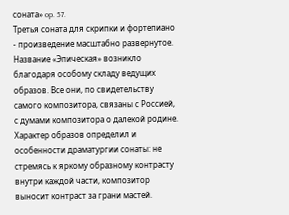соната» op. 57.
Третья соната для скрипки и фортепиано - произведение масштабно развернутое. Название «Эпическая» возникло благодаря особому складу ведущих образов. Все они, по свидетельству самого композитора, связаны с Россией, с думами композитора о далекой родине. Характер образов определил и особенности драматургии сонаты: не стремясь к яркому образному контрасту внутри каждой части, композитор выносит контраст за грани мастей.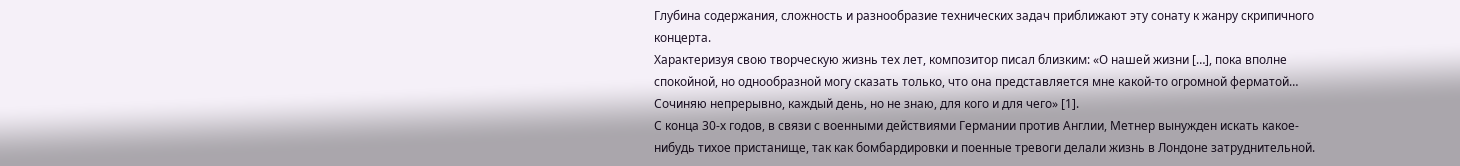Глубина содержания, сложность и разнообразие технических задач приближают эту сонату к жанру скрипичного концерта.
Характеризуя свою творческую жизнь тех лет, композитор писал близким: «О нашей жизни […], пока вполне спокойной, но однообразной могу сказать только, что она представляется мне какой-то огромной ферматой… Сочиняю непрерывно, каждый день, но не знаю, для кого и для чего» [1].
С конца 30-х годов, в связи с военными действиями Германии против Англии, Метнер вынужден искать какое-нибудь тихое пристанище, так как бомбардировки и поенные тревоги делали жизнь в Лондоне затруднительной.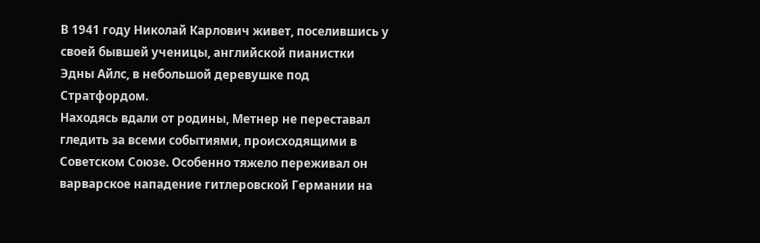В 1941 году Николай Карлович живет, поселившись у своей бывшей ученицы, английской пианистки Эдны Айлс, в небольшой деревушке под Стратфордом.
Находясь вдали от родины, Метнер не переставал гледить за всеми событиями, происходящими в Советском Союзе. Особенно тяжело переживал он варварское нападение гитлеровской Германии на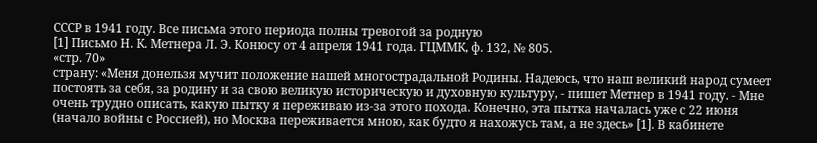СССР в 1941 году. Все письма этого периода полны тревогой за родную
[1] Письмо Н. К. Метнера Л. Э. Конюсу от 4 апреля 1941 года. ГЦММК, ф. 132, № 805.
«стр. 70»
страну: «Меня донельзя мучит положение нашей многострадальной Родины. Надеюсь, что наш великий народ сумеет постоять за сeбя, за родину и за свою великую историческую и духовную культуру, - пишет Метнер в 1941 году. - Мне очень трудно описать, какую пытку я переживаю из-за этого похода. Конечно, эта пытка началась уже с 22 июня (начало войны с Россией), но Москва переживается мною, как будто я нахожусь там, а не здесь» [1]. В кабинете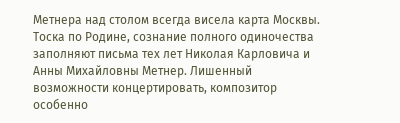Метнера над столом всегда висела карта Москвы. Тоска по Родине, сознание полного одиночества заполняют письма тех лет Николая Карловича и Анны Михайловны Метнер. Лишенный возможности концертировать, композитор особенно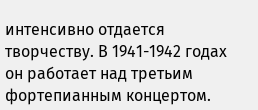интенсивно отдается творчеству. В 1941-1942 годах он работает над третьим фортепианным концертом.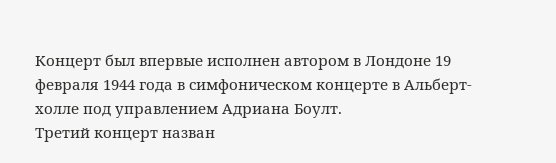Концерт был впервые исполнен автором в Лондоне 19 февраля 1944 года в симфоническом концерте в Альберт-холле под управлением Адриана Боулт.
Третий концерт назван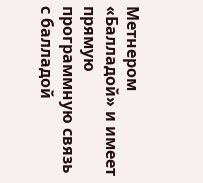Метнером «Балладой» и имеет прямую программную связь с балладой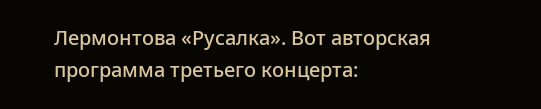Лермонтова «Русалка». Вот авторская программа третьего концерта: